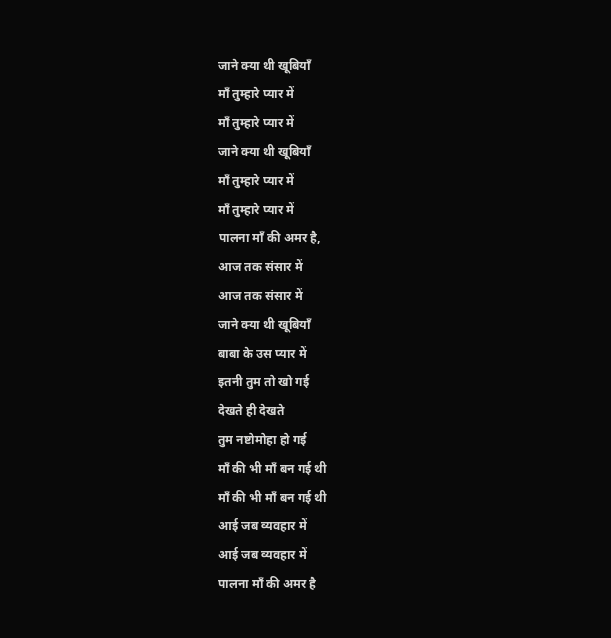जाने क्या थी खूबियाँ
माँ तुम्हारे प्यार में
माँ तुम्हारे प्यार में
जाने क्या थी खूबियाँ
माँ तुम्हारे प्यार में
माँ तुम्हारे प्यार में
पालना माँ की अमर है,
आज तक संसार में
आज तक संसार में
जाने क्या थी खूबियाँ
बाबा के उस प्यार में
इतनी तुम तो खो गई
देखते ही देखते
तुम नष्टोमोहा हो गई
माँ की भी माँ बन गई थी
माँ की भी माँ बन गई थी
आई जब व्यवहार में
आई जब व्यवहार में
पालना माँ की अमर है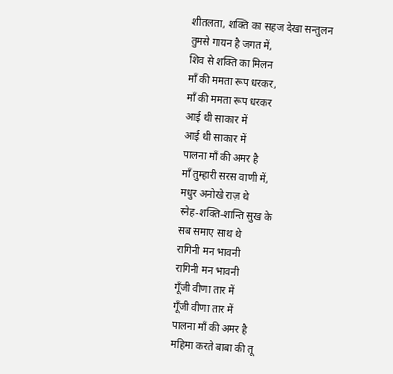शीतलता, शक्ति का सहज देखा सन्तुलन
तुमसे गायन है जगत में,
शिव से शक्ति का मिलन
माँ की ममता रूप धरकर,
माँ की ममता रूप धरकर
आई थी साकार में
आई थी साकार में
पालना माँ की अमर है
माँ तुम्हारी सरस वाणी में,
मधुर अनोखे राज़ थे
स्नेह-शक्ति-शान्ति सुख के
सब समाए साथ थे
रागिनी मन भावनी
रागिनी मन भावनी
गूँजी वीणा तार में
गूँजी वीणा तार में
पालना माँ की अमर है
महिमा करते बाबा की तू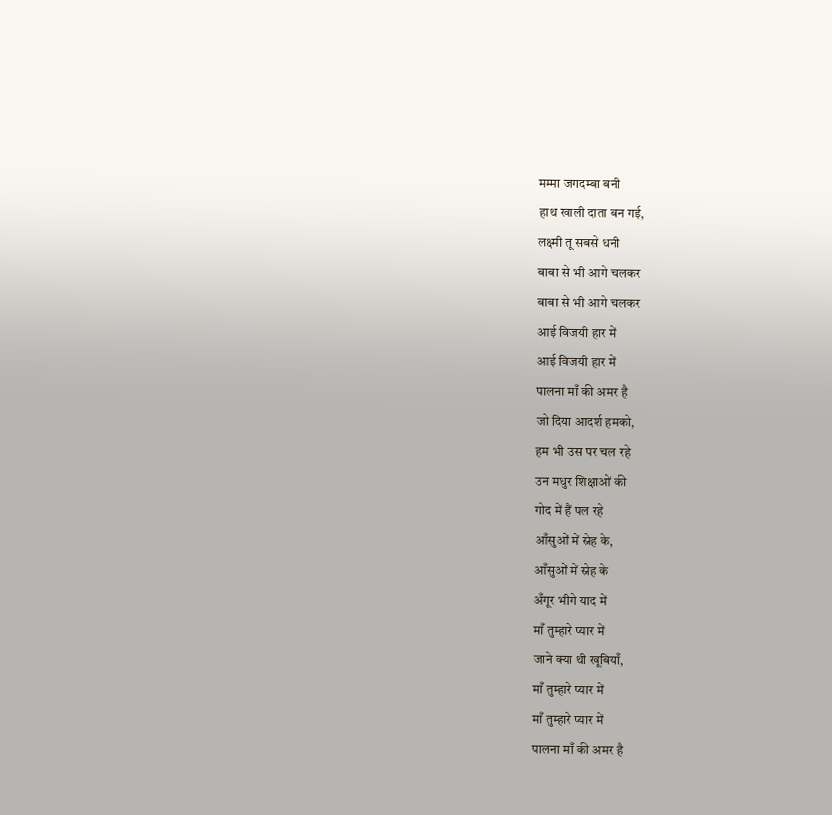मम्मा जगदम्बा बनी
हाथ खाली दाता बन गई,
लक्ष्मी तू सबसे धनी
बाबा से भी आगे चलकर
बाबा से भी आगे चलकर
आई विजयी हार में
आई विजयी हार में
पालना माँ की अमर है
जो दिया आदर्श हमको,
हम भी उस पर चल रहे
उन मधुर शिक्षाओं की
गोद में हैं पल रहे
आँसुओं में स्नेह के,
आँसुओं में स्नेह के
अँगूर भीगे याद में
माँ तुम्हारे प्यार में
जाने क्या थी खूबियाँ,
माँ तुम्हारे प्यार में
माँ तुम्हारे प्यार में
पालना माँ की अमर है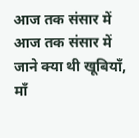आज तक संसार में
आज तक संसार में
जाने क्या थी खूबियाँ,
माँ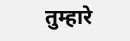तुम्हारे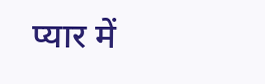प्यार में